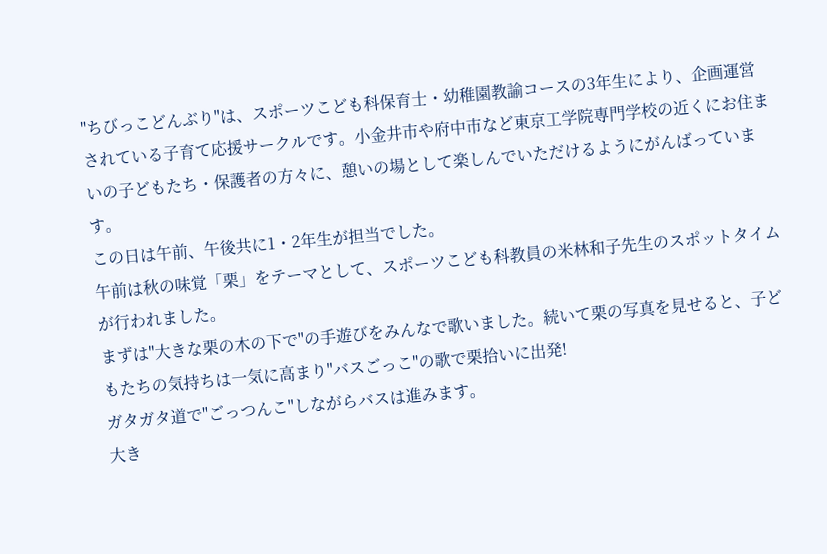"ちびっこどんぶり"は、スポーツこども科保育士・幼稚園教諭コースの3年生により、企画運営されている子育て応援サークルです。小金井市や府中市など東京工学院専門学校の近くにお住まいの子どもたち・保護者の方々に、憩いの場として楽しんでいただけるようにがんばっています。
この日は午前、午後共に1・2年生が担当でした。
午前は秋の味覚「栗」をテーマとして、スポーツこども科教員の米林和子先生のスポットタイムが行われました。
まずは"大きな栗の木の下で"の手遊びをみんなで歌いました。続いて栗の写真を見せると、子どもたちの気持ちは一気に高まり"バスごっこ"の歌で栗拾いに出発!
ガタガタ道で"ごっつんこ"しながらバスは進みます。
大き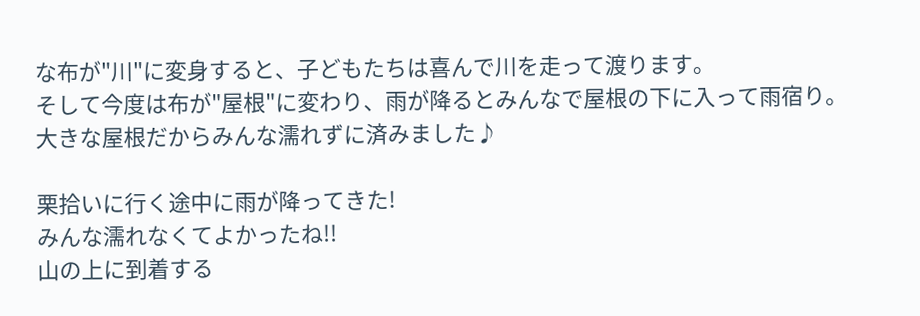な布が"川"に変身すると、子どもたちは喜んで川を走って渡ります。
そして今度は布が"屋根"に変わり、雨が降るとみんなで屋根の下に入って雨宿り。大きな屋根だからみんな濡れずに済みました♪

栗拾いに行く途中に雨が降ってきた!
みんな濡れなくてよかったね!!
山の上に到着する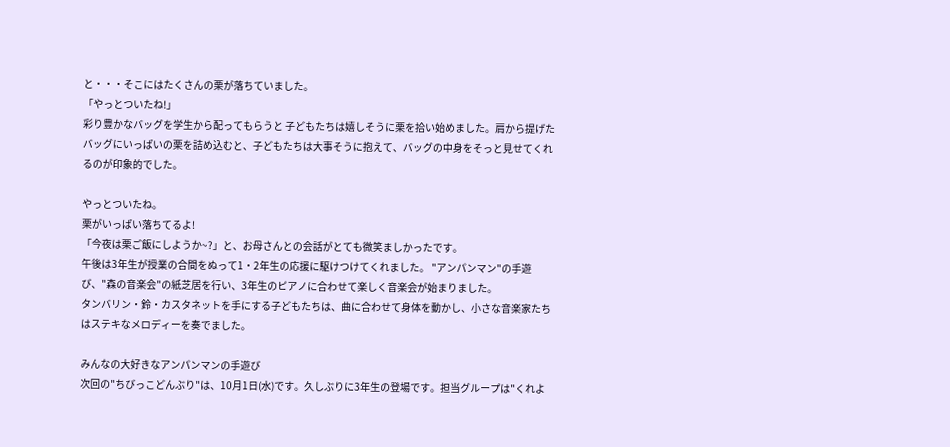と・・・そこにはたくさんの栗が落ちていました。
「やっとついたね!」
彩り豊かなバッグを学生から配ってもらうと 子どもたちは嬉しそうに栗を拾い始めました。肩から提げたバッグにいっぱいの栗を詰め込むと、子どもたちは大事そうに抱えて、バッグの中身をそっと見せてくれるのが印象的でした。

やっとついたね。
栗がいっぱい落ちてるよ!
「今夜は栗ご飯にしようか~?」と、お母さんとの会話がとても微笑ましかったです。
午後は3年生が授業の合間をぬって1・2年生の応援に駆けつけてくれました。 "アンパンマン"の手遊び、"森の音楽会"の紙芝居を行い、3年生のピアノに合わせて楽しく音楽会が始まりました。
タンバリン・鈴・カスタネットを手にする子どもたちは、曲に合わせて身体を動かし、小さな音楽家たちはステキなメロディーを奏でました。

みんなの大好きなアンパンマンの手遊び
次回の"ちびっこどんぶり"は、10月1日(水)です。久しぶりに3年生の登場です。担当グループは"くれよ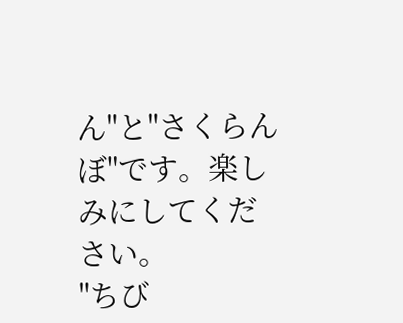ん"と"さくらんぼ"です。楽しみにしてください。
"ちび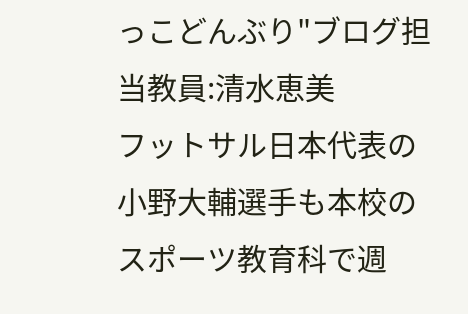っこどんぶり"ブログ担当教員:清水恵美
フットサル日本代表の小野大輔選手も本校のスポーツ教育科で週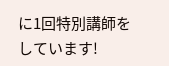に1回特別講師をしています!